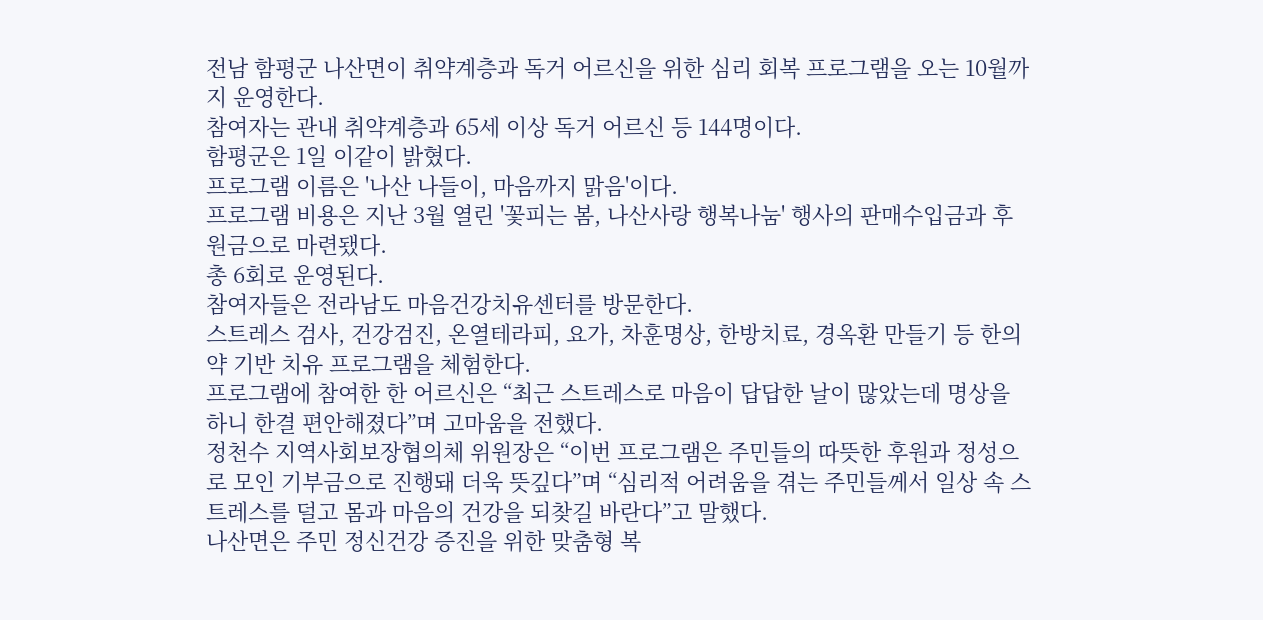전남 함평군 나산면이 취약계층과 독거 어르신을 위한 심리 회복 프로그램을 오는 10월까지 운영한다.
참여자는 관내 취약계층과 65세 이상 독거 어르신 등 144명이다.
함평군은 1일 이같이 밝혔다.
프로그램 이름은 '나산 나들이, 마음까지 맑음'이다.
프로그램 비용은 지난 3월 열린 '꽃피는 봄, 나산사랑 행복나눔' 행사의 판매수입금과 후원금으로 마련됐다.
총 6회로 운영된다.
참여자들은 전라남도 마음건강치유센터를 방문한다.
스트레스 검사, 건강검진, 온열테라피, 요가, 차훈명상, 한방치료, 경옥환 만들기 등 한의약 기반 치유 프로그램을 체험한다.
프로그램에 참여한 한 어르신은 “최근 스트레스로 마음이 답답한 날이 많았는데 명상을 하니 한결 편안해졌다”며 고마움을 전했다.
정천수 지역사회보장협의체 위원장은 “이번 프로그램은 주민들의 따뜻한 후원과 정성으로 모인 기부금으로 진행돼 더욱 뜻깊다”며 “심리적 어려움을 겪는 주민들께서 일상 속 스트레스를 덜고 몸과 마음의 건강을 되찾길 바란다”고 말했다.
나산면은 주민 정신건강 증진을 위한 맞춤형 복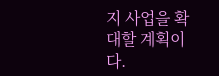지 사업을 확대할 계획이다.